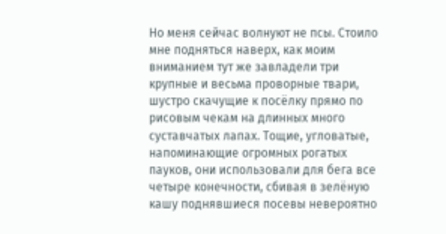Но меня сейчас волнуют не псы. Стоило мне подняться наверх, как моим вниманием тут же завладели три крупные и весьма проворные твари, шустро скачущие к посёлку прямо по рисовым чекам на длинных много суставчатых лапах. Тощие, угловатые, напоминающие огромных рогатых пауков, они использовали для бега все четыре конечности, сбивая в зелёную кашу поднявшиеся посевы невероятно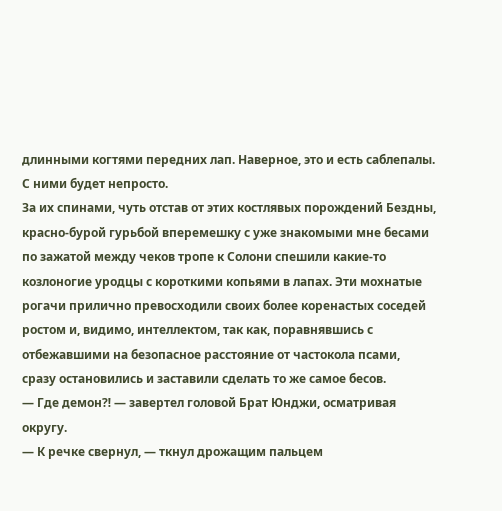длинными когтями передних лап. Наверное, это и есть саблепалы. С ними будет непросто.
За их спинами, чуть отстав от этих костлявых порождений Бездны, красно-бурой гурьбой вперемешку с уже знакомыми мне бесами по зажатой между чеков тропе к Солони спешили какие-то козлоногие уродцы с короткими копьями в лапах. Эти мохнатые рогачи прилично превосходили своих более коренастых соседей ростом и, видимо, интеллектом, так как, поравнявшись с отбежавшими на безопасное расстояние от частокола псами, сразу остановились и заставили сделать то же самое бесов.
— Где демон⁈ — завертел головой Брат Юнджи, осматривая округу.
— К речке свернул, — ткнул дрожащим пальцем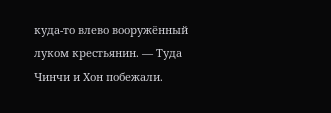куда-то влево вооружённый луком крестьянин. — Туда Чинчи и Хон побежали.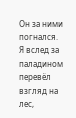Он за ними погнался.
Я вслед за паладином перевёл взгляд на лес,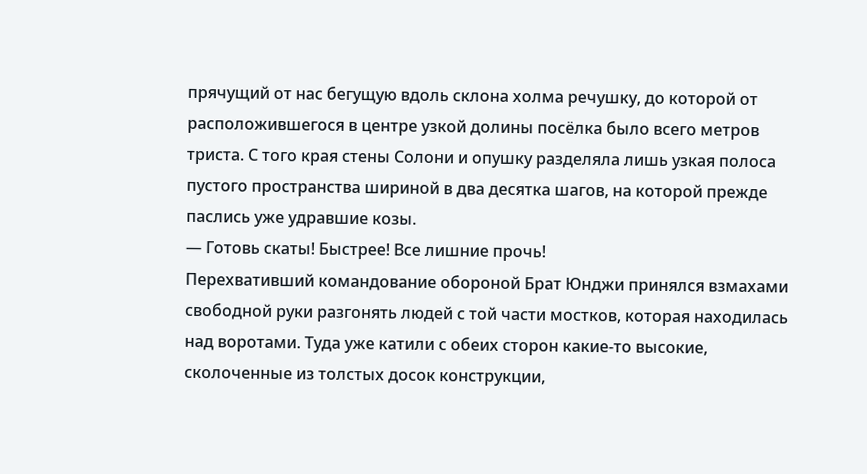прячущий от нас бегущую вдоль склона холма речушку, до которой от расположившегося в центре узкой долины посёлка было всего метров триста. С того края стены Солони и опушку разделяла лишь узкая полоса пустого пространства шириной в два десятка шагов, на которой прежде паслись уже удравшие козы.
— Готовь скаты! Быстрее! Все лишние прочь!
Перехвативший командование обороной Брат Юнджи принялся взмахами свободной руки разгонять людей с той части мостков, которая находилась над воротами. Туда уже катили с обеих сторон какие-то высокие, сколоченные из толстых досок конструкции,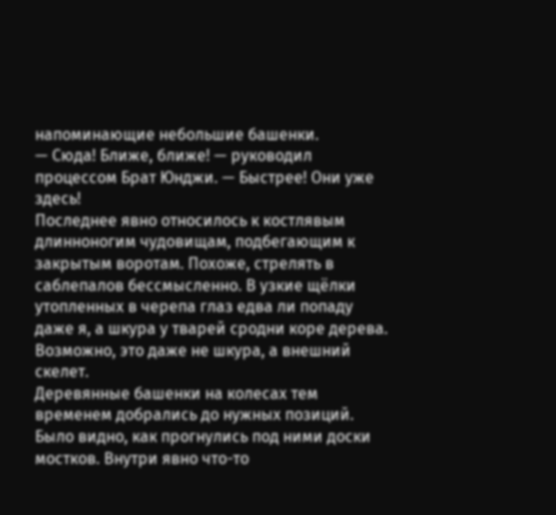напоминающие небольшие башенки.
— Сюда! Ближе, ближе! — руководил процессом Брат Юнджи. — Быстрее! Они уже здесь!
Последнее явно относилось к костлявым длинноногим чудовищам, подбегающим к закрытым воротам. Похоже, стрелять в саблепалов бессмысленно. В узкие щёлки утопленных в черепа глаз едва ли попаду даже я, а шкура у тварей сродни коре дерева. Возможно, это даже не шкура, а внешний скелет.
Деревянные башенки на колесах тем временем добрались до нужных позиций. Было видно, как прогнулись под ними доски мостков. Внутри явно что-то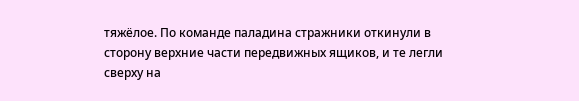тяжёлое. По команде паладина стражники откинули в сторону верхние части передвижных ящиков, и те легли сверху на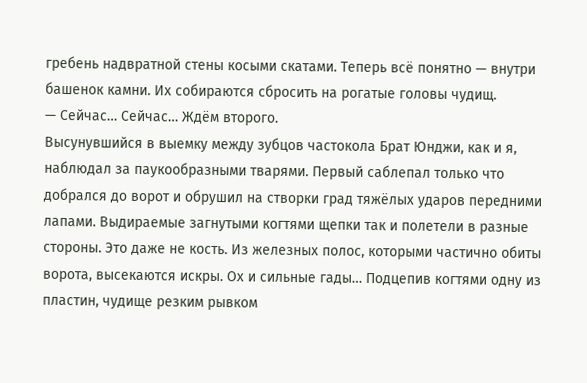гребень надвратной стены косыми скатами. Теперь всё понятно — внутри башенок камни. Их собираются сбросить на рогатые головы чудищ.
— Сейчас… Сейчас… Ждём второго.
Высунувшийся в выемку между зубцов частокола Брат Юнджи, как и я, наблюдал за паукообразными тварями. Первый саблепал только что добрался до ворот и обрушил на створки град тяжёлых ударов передними лапами. Выдираемые загнутыми когтями щепки так и полетели в разные стороны. Это даже не кость. Из железных полос, которыми частично обиты ворота, высекаются искры. Ох и сильные гады… Подцепив когтями одну из пластин, чудище резким рывком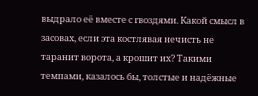выдрало её вместе с гвоздями. Какой смысл в засовах, если эта костлявая нечисть не таранит ворота, а крошит их? Такими темпами, казалось бы, толстые и надёжные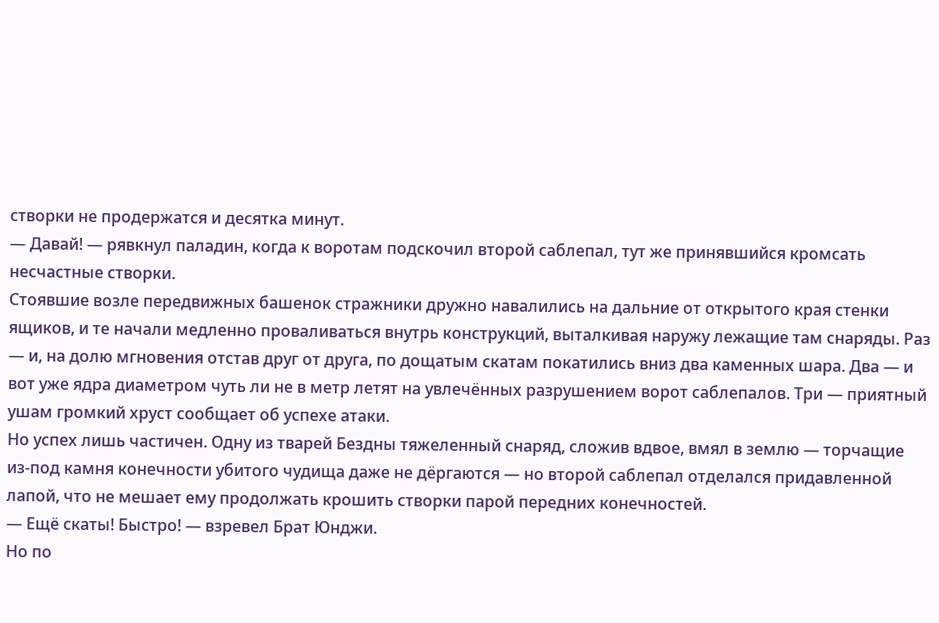створки не продержатся и десятка минут.
— Давай! — рявкнул паладин, когда к воротам подскочил второй саблепал, тут же принявшийся кромсать несчастные створки.
Стоявшие возле передвижных башенок стражники дружно навалились на дальние от открытого края стенки ящиков, и те начали медленно проваливаться внутрь конструкций, выталкивая наружу лежащие там снаряды. Раз — и, на долю мгновения отстав друг от друга, по дощатым скатам покатились вниз два каменных шара. Два — и вот уже ядра диаметром чуть ли не в метр летят на увлечённых разрушением ворот саблепалов. Три — приятный ушам громкий хруст сообщает об успехе атаки.
Но успех лишь частичен. Одну из тварей Бездны тяжеленный снаряд, сложив вдвое, вмял в землю — торчащие из-под камня конечности убитого чудища даже не дёргаются — но второй саблепал отделался придавленной лапой, что не мешает ему продолжать крошить створки парой передних конечностей.
— Ещё скаты! Быстро! — взревел Брат Юнджи.
Но по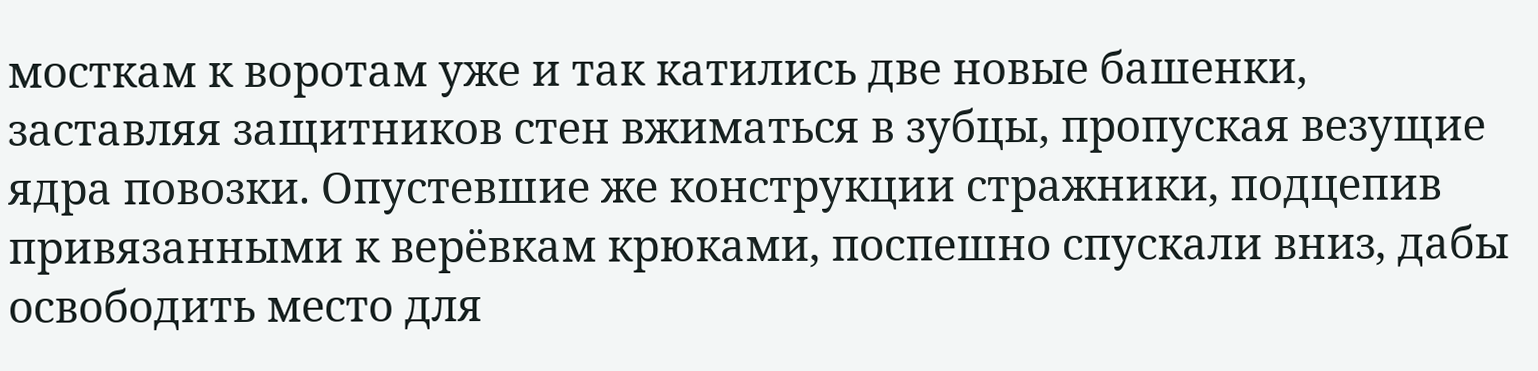мосткам к воротам уже и так катились две новые башенки, заставляя защитников стен вжиматься в зубцы, пропуская везущие ядра повозки. Опустевшие же конструкции стражники, подцепив привязанными к верёвкам крюками, поспешно спускали вниз, дабы освободить место для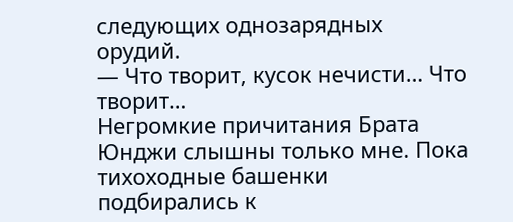следующих однозарядных орудий.
— Что творит, кусок нечисти… Что творит…
Негромкие причитания Брата Юнджи слышны только мне. Пока тихоходные башенки подбирались к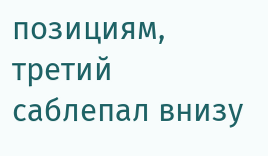позициям, третий саблепал внизу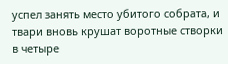успел занять место убитого собрата, и твари вновь крушат воротные створки в четыре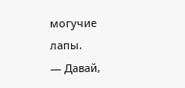могучие лапы.
— Давай,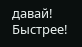давай! Быстрее!